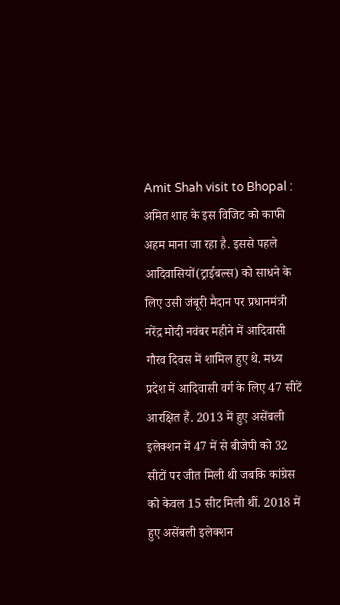Amit Shah visit to Bhopal : अमित शाह के इस विजिट को काफी अहम माना जा रहा है. इससे पहले आदिवासियों(ट्राईबल्स) को साधने के लिए उसी जंबूरी मैदान पर प्रधानमंत्री नरेंद्र मोदी नवंबर महीने में आदिवासी गौरव दिवस में शामिल हुए थे. मध्य प्रदेश में आदिवासी वर्ग के लिए 47 सीटें आरक्षित हैं. 2013 में हुए असेंबली इलेक्शन में 47 में से बीजेपी को 32 सीटों पर जीत मिली थी जबकि कांग्रेस को केवल 15 सीट मिली थीं. 2018 में हुए असेंबली इलेक्शन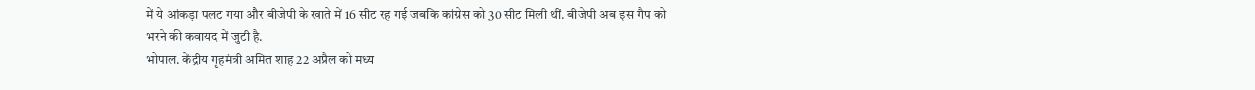में ये आंकड़ा पलट गया और बीजेपी के खाते में 16 सीट रह गई जबकि कांग्रेस को 30 सीट मिली थीं. बीजेपी अब इस गैप को भरने की कवायद में जुटी है.
भोपाल. केंद्रीय गृहमंत्री अमित शाह 22 अप्रैल को मध्य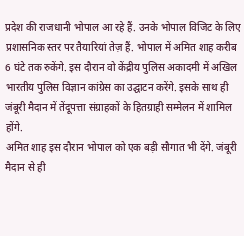प्रदेश की राजधानी भोपाल आ रहे हैं. उनके भोपाल विजिट के लिए प्रशासनिक स्तर पर तैयारियां तेज़ हैं. भोपाल में अमित शाह करीब 6 घंटे तक रुकेंगे. इस दौरान वो केंद्रीय पुलिस अकादमी में अखिल भारतीय पुलिस विज्ञान कांग्रेस का उद्घाटन करेंगे. इसके साथ ही जंबूरी मैदान में तेंदूपत्ता संग्राहकों के हितग्राही सम्मेलन में शामिल होंगे.
अमित शाह इस दौरान भोपाल को एक बड़ी सौगात भी देंगे. जंबूरी मैदान से ही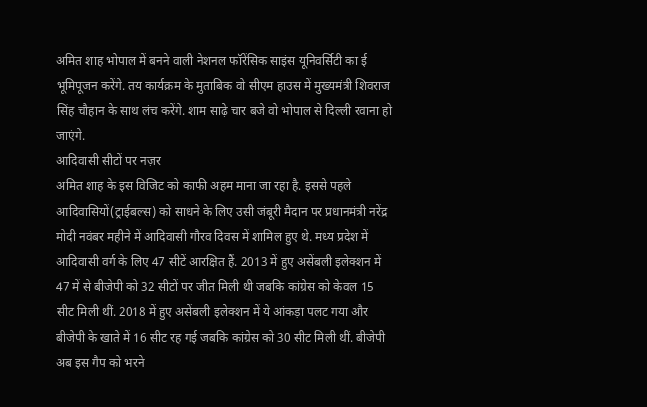अमित शाह भोपाल में बनने वाली नेशनल फॉरेंसिक साइंस यूनिवर्सिटी का ई भूमिपूजन करेंगे. तय कार्यक्रम के मुताबिक वो सीएम हाउस में मुख्यमंत्री शिवराज सिंह चौहान के साथ लंच करेंगे. शाम साढ़े चार बजे वो भोपाल से दिल्ली रवाना हो जाएंगे.
आदिवासी सीटों पर नज़र
अमित शाह के इस विजिट को काफी अहम माना जा रहा है. इससे पहले आदिवासियों(ट्राईबल्स) को साधने के लिए उसी जंबूरी मैदान पर प्रधानमंत्री नरेंद्र मोदी नवंबर महीने में आदिवासी गौरव दिवस में शामिल हुए थे. मध्य प्रदेश में आदिवासी वर्ग के लिए 47 सीटें आरक्षित हैं. 2013 में हुए असेंबली इलेक्शन में 47 में से बीजेपी को 32 सीटों पर जीत मिली थी जबकि कांग्रेस को केवल 15 सीट मिली थीं. 2018 में हुए असेंबली इलेक्शन में ये आंकड़ा पलट गया और बीजेपी के खाते में 16 सीट रह गई जबकि कांग्रेस को 30 सीट मिली थीं. बीजेपी अब इस गैप को भरने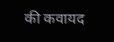की कवायद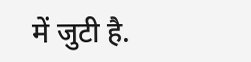में जुटी है.